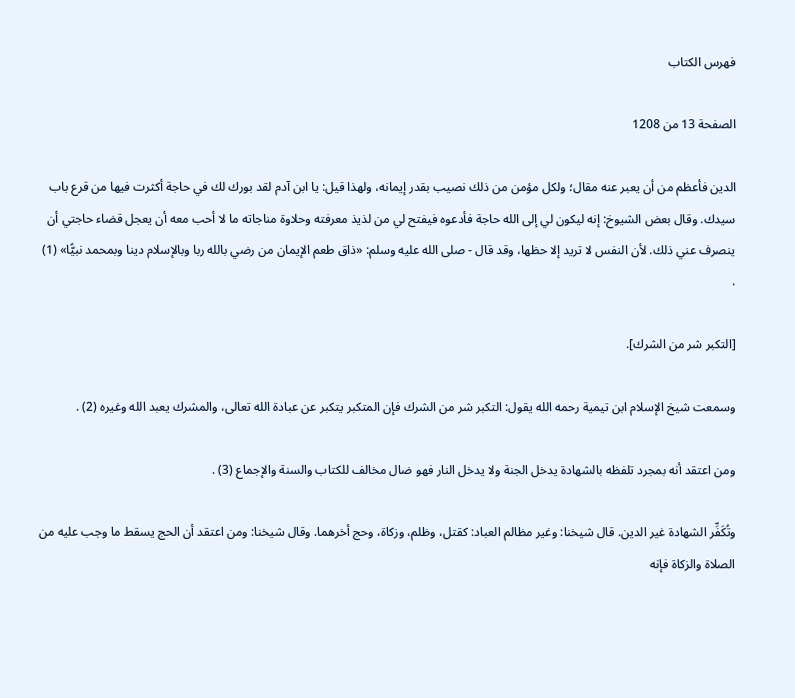فهرس الكتاب

الصفحة 13 من 1208

الدين فأعظم من أن يعبر عنه مقال؛ ولكل مؤمن من ذلك نصيب بقدر إيمانه، ولهذا قيل: يا ابن آدم لقد بورك لك في حاجة أكثرت فيها من قرع باب سيدك. وقال بعض الشيوخ: إنه ليكون لي إلى الله حاجة فأدعوه فيفتح لي من لذيذ معرفته وحلاوة مناجاته ما لا أحب معه أن يعجل قضاء حاجتي أن ينصرف عني ذلك. لأن النفس لا تريد إلا حظها، وقد قال - صلى الله عليه وسلم: «ذاق طعم الإيمان من رضي بالله ربا وبالإسلام دينا وبمحمد نبيًّا» (1) .

[التكبر شر من الشرك].

وسمعت شيخ الإسلام ابن تيمية رحمه الله يقول: التكبر شر من الشرك فإن المتكبر يتكبر عن عبادة الله تعالى، والمشرك يعبد الله وغيره (2) .

ومن اعتقد أنه بمجرد تلفظه بالشهادة يدخل الجنة ولا يدخل النار فهو ضال مخالف للكتاب والسنة والإجماع (3) .

وتُكَفِّر الشهادة غير الدين. قال شيخنا: وغير مظالم العباد: كقتل، وظلم، وزكاة، وحج أخرهما. وقال شيخنا: ومن اعتقد أن الحج يسقط ما وجب عليه من الصلاة والزكاة فإنه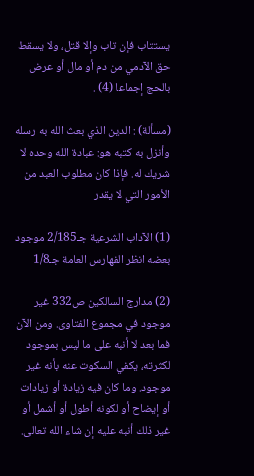يستتاب فإن تاب وإلا قتل، ولا يسقط حق الآدمي من دم أو مال أو عرض بالحج إجماعا (4) .

(مسألة) : الدين الذي بعث الله به رسله وأنزل به كتبه هو: عبادة الله وحده لا شريك له. فإذا كان مطلوب العبد من الأمور التي لا يقدر

(1) الآداب الشرعية جـ2/185 موجود بعضه انظر الفهارس العامة جـ1/8

(2) مدارج السالكين ص332 غير موجود في مجموع الفتاوى. ومن الآن فما بعد لا أنبه على ما ليس بموجود لكثرته، يكفي السكوت عنه بأنه غير موجود. وما كان فيه زيادة أو زيادات أو إيضاح أو لكونه أطول أو أشمل أو غير ذلك أنبه عليه إن شاء الله تعالى.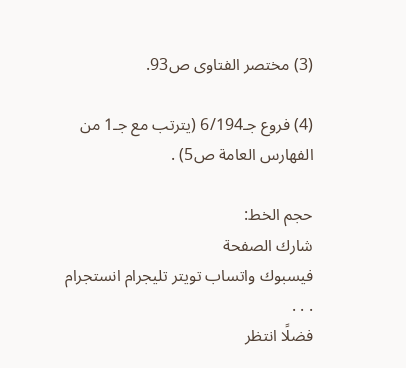(3) مختصر الفتاوى ص93.

(4) فروع جـ6/194 (يترتب مع جـ1 من الفهارس العامة ص5) .

حجم الخط:
شارك الصفحة
فيسبوك واتساب تويتر تليجرام انستجرام
. . .
فضلًا انتظر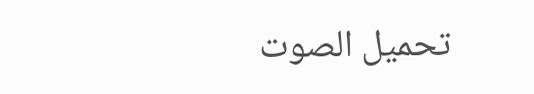تحميل الصوت